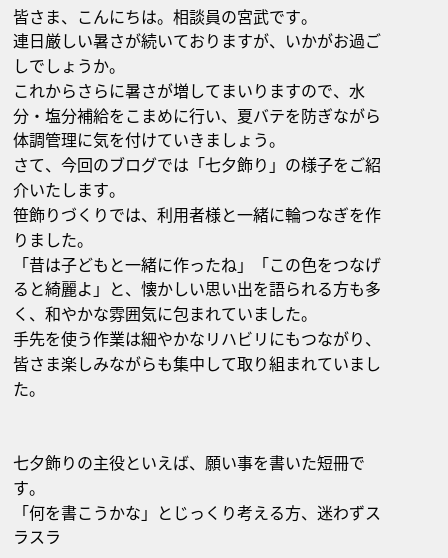皆さま、こんにちは。相談員の宮武です。
連日厳しい暑さが続いておりますが、いかがお過ごしでしょうか。
これからさらに暑さが増してまいりますので、水分・塩分補給をこまめに行い、夏バテを防ぎながら体調管理に気を付けていきましょう。
さて、今回のブログでは「七夕飾り」の様子をご紹介いたします。
笹飾りづくりでは、利用者様と一緒に輪つなぎを作りました。
「昔は子どもと一緒に作ったね」「この色をつなげると綺麗よ」と、懐かしい思い出を語られる方も多く、和やかな雰囲気に包まれていました。
手先を使う作業は細やかなリハビリにもつながり、皆さま楽しみながらも集中して取り組まれていました。


七夕飾りの主役といえば、願い事を書いた短冊です。
「何を書こうかな」とじっくり考える方、迷わずスラスラ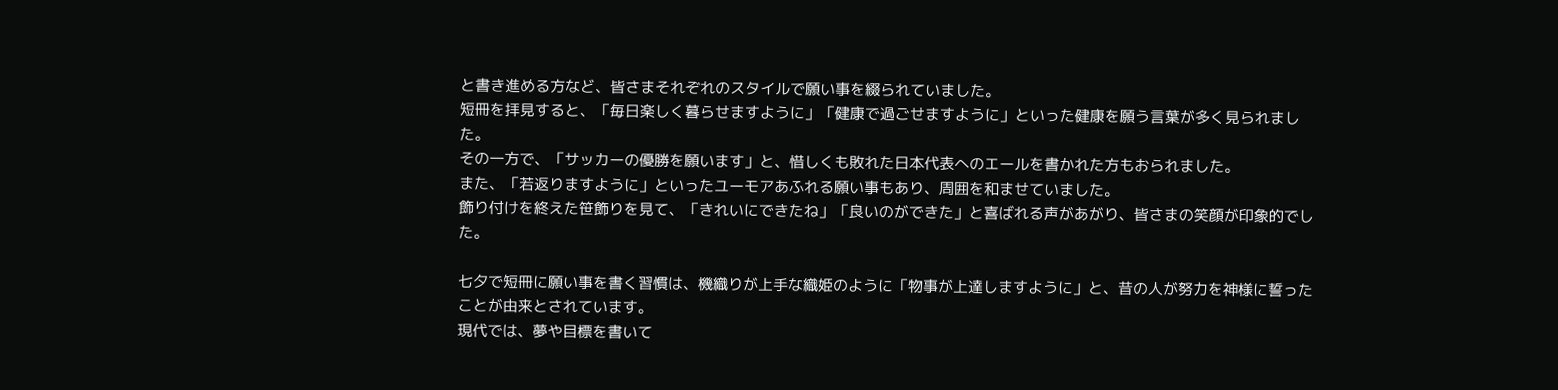と書き進める方など、皆さまそれぞれのスタイルで願い事を綴られていました。
短冊を拝見すると、「毎日楽しく暮らせますように」「健康で過ごせますように」といった健康を願う言葉が多く見られました。
その一方で、「サッカーの優勝を願います」と、惜しくも敗れた日本代表へのエールを書かれた方もおられました。
また、「若返りますように」といったユーモアあふれる願い事もあり、周囲を和ませていました。
飾り付けを終えた笹飾りを見て、「きれいにできたね」「良いのができた」と喜ばれる声があがり、皆さまの笑顔が印象的でした。

七夕で短冊に願い事を書く習慣は、機織りが上手な織姫のように「物事が上達しますように」と、昔の人が努力を神様に誓ったことが由来とされています。
現代では、夢や目標を書いて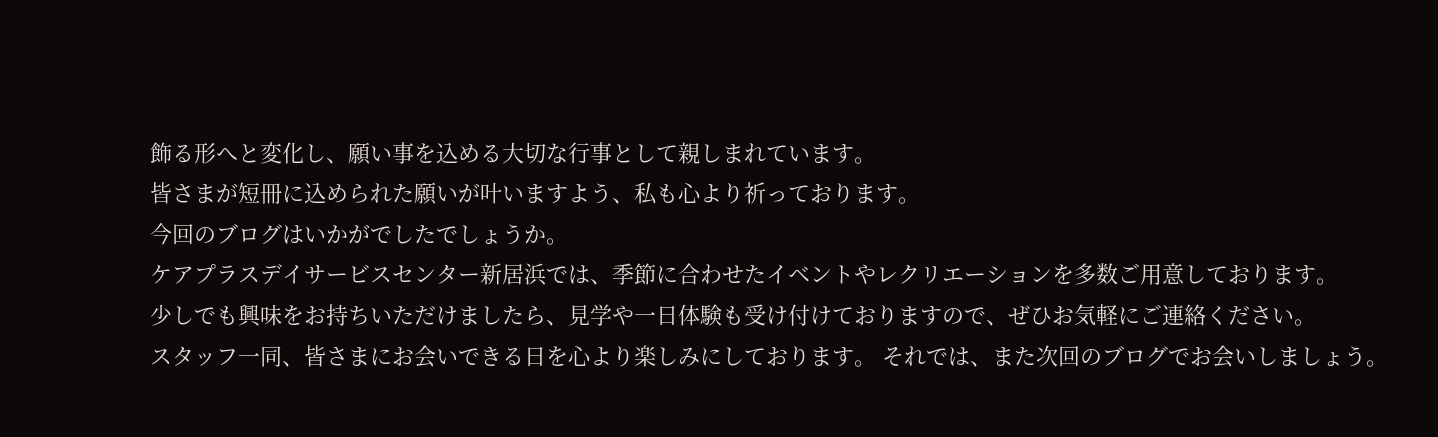飾る形へと変化し、願い事を込める大切な行事として親しまれています。
皆さまが短冊に込められた願いが叶いますよう、私も心より祈っております。
今回のブログはいかがでしたでしょうか。
ケアプラスデイサービスセンター新居浜では、季節に合わせたイベントやレクリエーションを多数ご用意しております。
少しでも興味をお持ちいただけましたら、見学や一日体験も受け付けておりますので、ぜひお気軽にご連絡ください。
スタッフ一同、皆さまにお会いできる日を心より楽しみにしております。 それでは、また次回のブログでお会いしましょう。